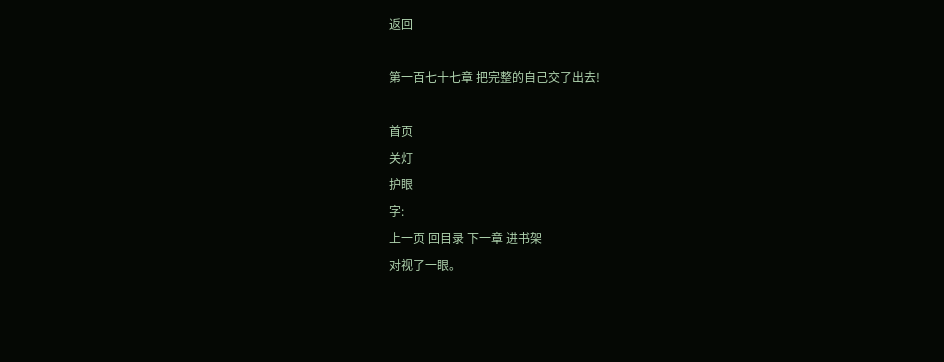返回

第一百七十七章 把完整的自己交了出去!

首页
关灯
护眼
字:
上一页 回目录 下一章 进书架
对视了一眼。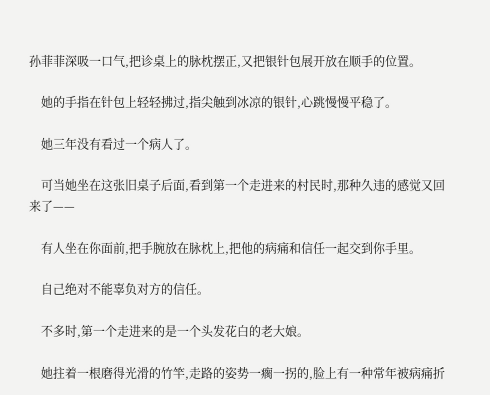孙菲菲深吸一口气,把诊桌上的脉枕摆正,又把银针包展开放在顺手的位置。

    她的手指在针包上轻轻拂过,指尖触到冰凉的银针,心跳慢慢平稳了。

    她三年没有看过一个病人了。

    可当她坐在这张旧桌子后面,看到第一个走进来的村民时,那种久违的感觉又回来了——

    有人坐在你面前,把手腕放在脉枕上,把他的病痛和信任一起交到你手里。

    自己绝对不能辜负对方的信任。

    不多时,第一个走进来的是一个头发花白的老大娘。

    她拄着一根磨得光滑的竹竿,走路的姿势一瘸一拐的,脸上有一种常年被病痛折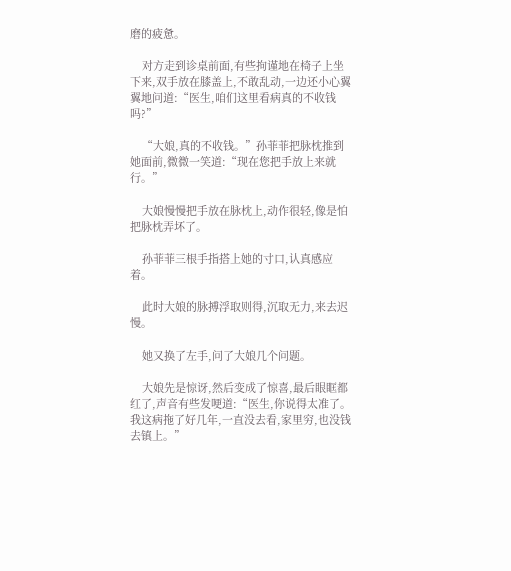磨的疲惫。

    对方走到诊桌前面,有些拘谨地在椅子上坐下来,双手放在膝盖上,不敢乱动,一边还小心翼翼地问道:“医生,咱们这里看病真的不收钱吗?”

    “大娘,真的不收钱。”孙菲菲把脉枕推到她面前,微微一笑道:“现在您把手放上来就行。”

    大娘慢慢把手放在脉枕上,动作很轻,像是怕把脉枕弄坏了。

    孙菲菲三根手指搭上她的寸口,认真感应着。

    此时大娘的脉搏浮取则得,沉取无力,来去迟慢。

    她又换了左手,问了大娘几个问题。

    大娘先是惊讶,然后变成了惊喜,最后眼眶都红了,声音有些发哽道:“医生,你说得太准了。我这病拖了好几年,一直没去看,家里穷,也没钱去镇上。”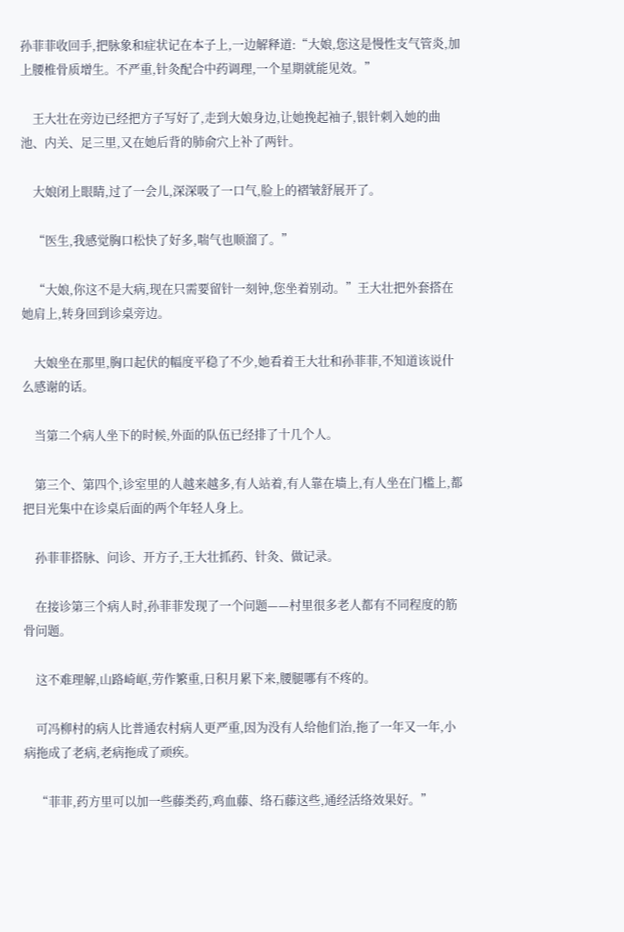孙菲菲收回手,把脉象和症状记在本子上,一边解释道:“大娘,您这是慢性支气管炎,加上腰椎骨质增生。不严重,针灸配合中药调理,一个星期就能见效。”

    王大壮在旁边已经把方子写好了,走到大娘身边,让她挽起袖子,银针刺入她的曲池、内关、足三里,又在她后背的肺俞穴上补了两针。

    大娘闭上眼睛,过了一会儿,深深吸了一口气,脸上的褶皱舒展开了。

    “医生,我感觉胸口松快了好多,喘气也顺溜了。”

    “大娘,你这不是大病,现在只需要留针一刻钟,您坐着别动。”王大壮把外套搭在她肩上,转身回到诊桌旁边。

    大娘坐在那里,胸口起伏的幅度平稳了不少,她看着王大壮和孙菲菲,不知道该说什么感谢的话。

    当第二个病人坐下的时候,外面的队伍已经排了十几个人。

    第三个、第四个,诊室里的人越来越多,有人站着,有人靠在墙上,有人坐在门槛上,都把目光集中在诊桌后面的两个年轻人身上。

    孙菲菲搭脉、问诊、开方子,王大壮抓药、针灸、做记录。

    在接诊第三个病人时,孙菲菲发现了一个问题——村里很多老人都有不同程度的筋骨问题。

    这不难理解,山路崎岖,劳作繁重,日积月累下来,腰腿哪有不疼的。

    可冯柳村的病人比普通农村病人更严重,因为没有人给他们治,拖了一年又一年,小病拖成了老病,老病拖成了顽疾。

    “菲菲,药方里可以加一些藤类药,鸡血藤、络石藤这些,通经活络效果好。”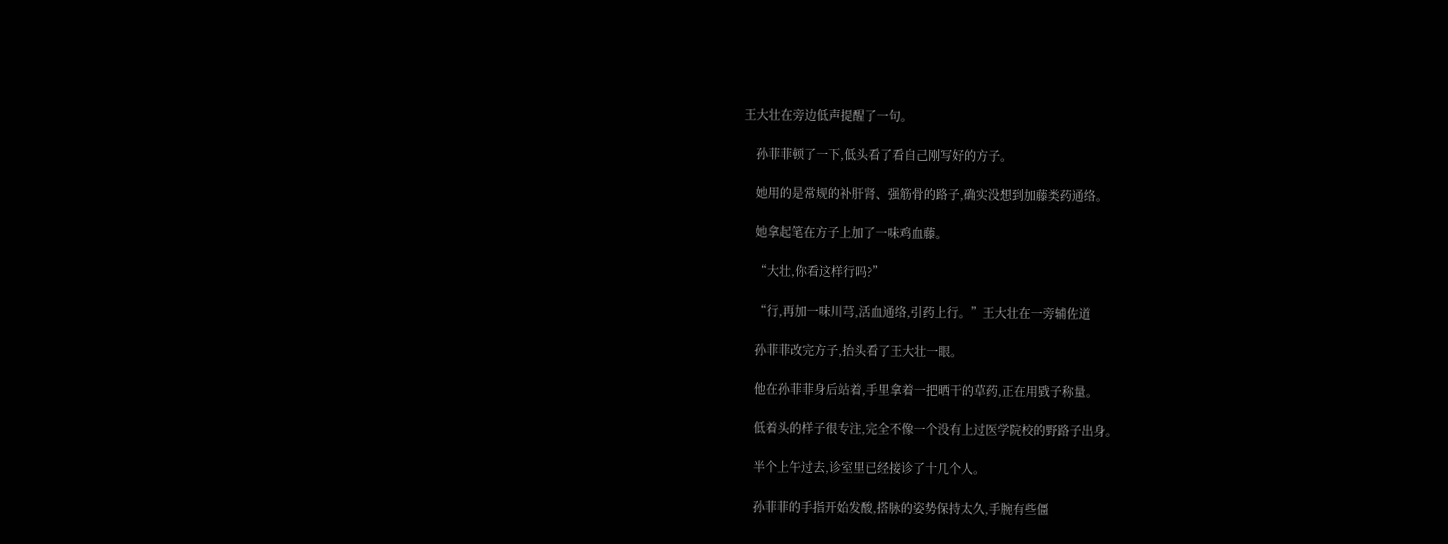王大壮在旁边低声提醒了一句。

    孙菲菲顿了一下,低头看了看自己刚写好的方子。

    她用的是常规的补肝肾、强筋骨的路子,确实没想到加藤类药通络。

    她拿起笔在方子上加了一味鸡血藤。

    “大壮,你看这样行吗?”

    “行,再加一味川芎,活血通络,引药上行。”王大壮在一旁辅佐道

    孙菲菲改完方子,抬头看了王大壮一眼。

    他在孙菲菲身后站着,手里拿着一把晒干的草药,正在用戥子称量。

    低着头的样子很专注,完全不像一个没有上过医学院校的野路子出身。

    半个上午过去,诊室里已经接诊了十几个人。

    孙菲菲的手指开始发酸,搭脉的姿势保持太久,手腕有些僵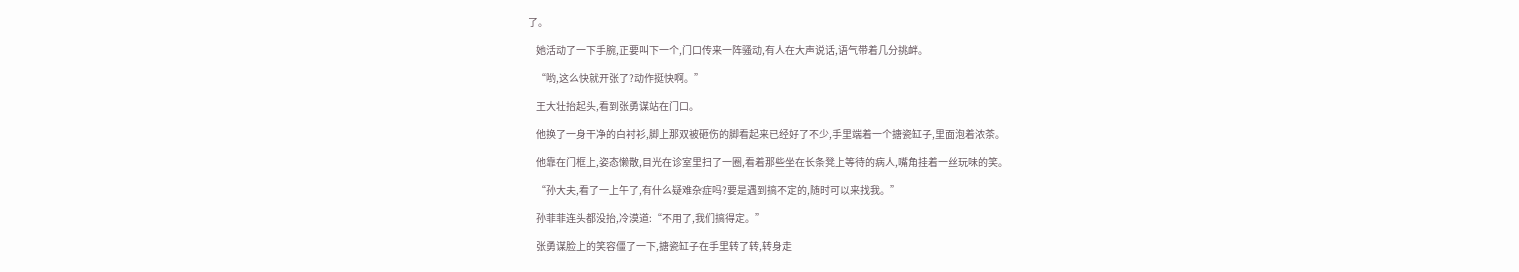了。

    她活动了一下手腕,正要叫下一个,门口传来一阵骚动,有人在大声说话,语气带着几分挑衅。

    “哟,这么快就开张了?动作挺快啊。”

    王大壮抬起头,看到张勇谋站在门口。

    他换了一身干净的白衬衫,脚上那双被砸伤的脚看起来已经好了不少,手里端着一个搪瓷缸子,里面泡着浓茶。

    他靠在门框上,姿态懒散,目光在诊室里扫了一圈,看着那些坐在长条凳上等待的病人,嘴角挂着一丝玩味的笑。

    “孙大夫,看了一上午了,有什么疑难杂症吗?要是遇到搞不定的,随时可以来找我。”

    孙菲菲连头都没抬,冷漠道:“不用了,我们搞得定。”

    张勇谋脸上的笑容僵了一下,搪瓷缸子在手里转了转,转身走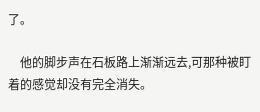了。

    他的脚步声在石板路上渐渐远去,可那种被盯着的感觉却没有完全消失。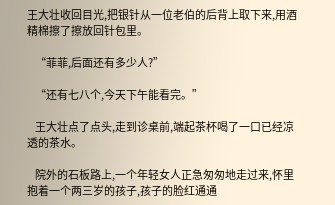王大壮收回目光,把银针从一位老伯的后背上取下来,用酒精棉擦了擦放回针包里。

    “菲菲,后面还有多少人?”

    “还有七八个,今天下午能看完。”

    王大壮点了点头,走到诊桌前,端起茶杯喝了一口已经凉透的茶水。

    院外的石板路上,一个年轻女人正急匆匆地走过来,怀里抱着一个两三岁的孩子,孩子的脸红通通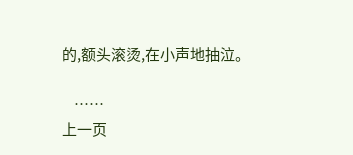的,额头滚烫,在小声地抽泣。

    ……
上一页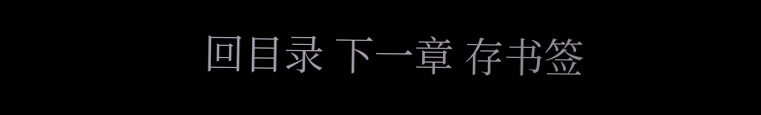回目录 下一章 存书签